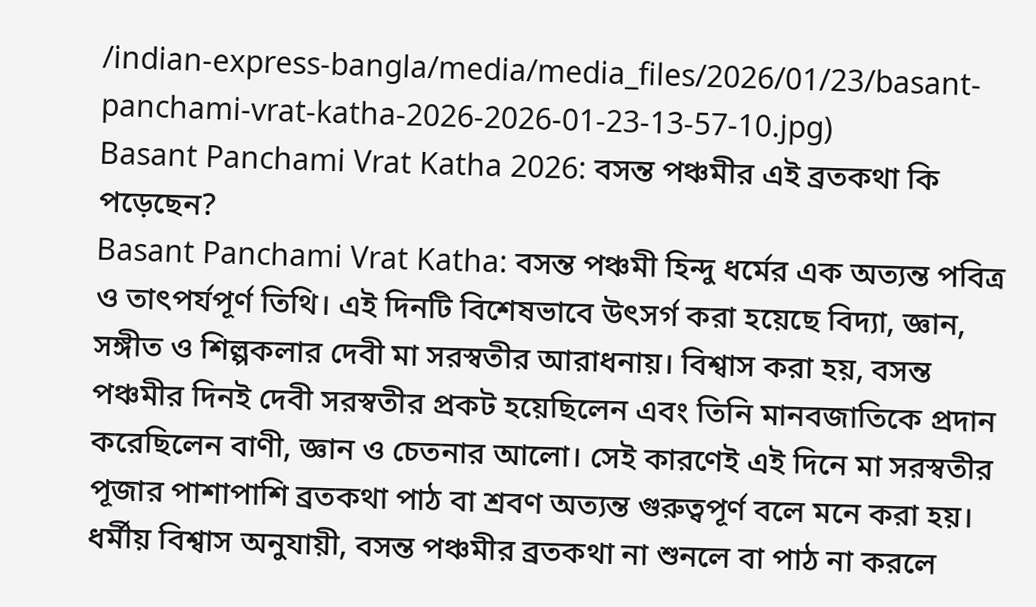/indian-express-bangla/media/media_files/2026/01/23/basant-panchami-vrat-katha-2026-2026-01-23-13-57-10.jpg)
Basant Panchami Vrat Katha 2026: বসন্ত পঞ্চমীর এই ব্রতকথা কি পড়েছেন?
Basant Panchami Vrat Katha: বসন্ত পঞ্চমী হিন্দু ধর্মের এক অত্যন্ত পবিত্র ও তাৎপর্যপূর্ণ তিথি। এই দিনটি বিশেষভাবে উৎসর্গ করা হয়েছে বিদ্যা, জ্ঞান, সঙ্গীত ও শিল্পকলার দেবী মা সরস্বতীর আরাধনায়। বিশ্বাস করা হয়, বসন্ত পঞ্চমীর দিনই দেবী সরস্বতীর প্রকট হয়েছিলেন এবং তিনি মানবজাতিকে প্রদান করেছিলেন বাণী, জ্ঞান ও চেতনার আলো। সেই কারণেই এই দিনে মা সরস্বতীর পূজার পাশাপাশি ব্রতকথা পাঠ বা শ্রবণ অত্যন্ত গুরুত্বপূর্ণ বলে মনে করা হয়।
ধর্মীয় বিশ্বাস অনুযায়ী, বসন্ত পঞ্চমীর ব্রতকথা না শুনলে বা পাঠ না করলে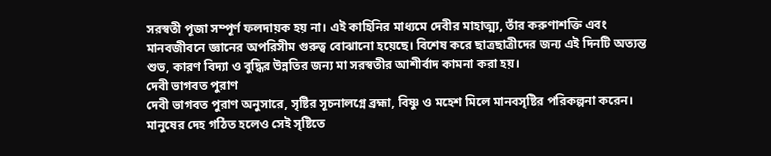সরস্বতী পূজা সম্পূর্ণ ফলদায়ক হয় না। এই কাহিনির মাধ্যমে দেবীর মাহাত্ম্য, তাঁর করুণাশক্তি এবং মানবজীবনে জ্ঞানের অপরিসীম গুরুত্ব বোঝানো হয়েছে। বিশেষ করে ছাত্রছাত্রীদের জন্য এই দিনটি অত্যন্ত শুভ, কারণ বিদ্যা ও বুদ্ধির উন্নতির জন্য মা সরস্বতীর আশীর্বাদ কামনা করা হয়।
দেবী ভাগবত পুরাণ
দেবী ভাগবত পুরাণ অনুসারে, সৃষ্টির সূচনালগ্নে ব্রহ্মা, বিষ্ণু ও মহেশ মিলে মানবসৃষ্টির পরিকল্পনা করেন। মানুষের দেহ গঠিত হলেও সেই সৃষ্টিতে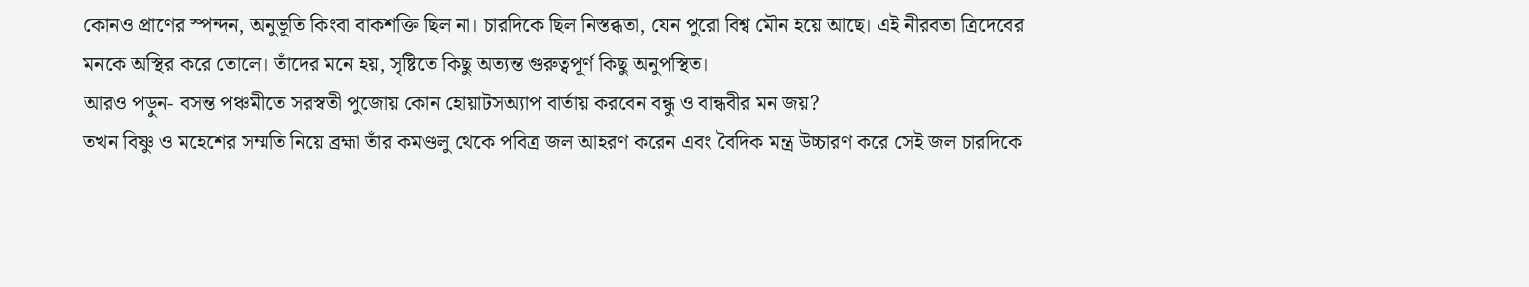কোনও প্রাণের স্পন্দন, অনুভূতি কিংবা বাকশক্তি ছিল না। চারদিকে ছিল নিস্তব্ধতা, যেন পুরো বিশ্ব মৌন হয়ে আছে। এই নীরবতা ত্রিদেবের মনকে অস্থির করে তোলে। তাঁদের মনে হয়, সৃষ্টিতে কিছু অত্যন্ত গুরুত্বপূর্ণ কিছু অনুপস্থিত।
আরও পড়ুন- বসন্ত পঞ্চমীতে সরস্বতী পুজোয় কোন হোয়াটসঅ্যাপ বার্তায় করবেন বন্ধু ও বান্ধবীর মন জয়?
তখন বিষ্ণু ও মহেশের সম্মতি নিয়ে ব্রহ্মা তাঁর কমণ্ডলু থেকে পবিত্র জল আহরণ করেন এবং বৈদিক মন্ত্র উচ্চারণ করে সেই জল চারদিকে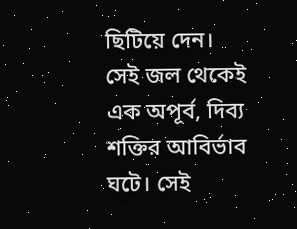ছিটিয়ে দেন। সেই জল থেকেই এক অপূর্ব, দিব্য শক্তির আবির্ভাব ঘটে। সেই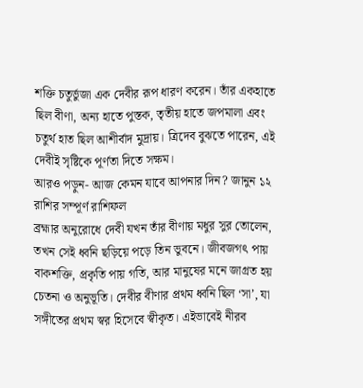শক্তি চতুর্ভুজা এক দেবীর রূপ ধারণ করেন। তাঁর একহাতে ছিল বীণা, অন্য হাতে পুস্তক, তৃতীয় হাতে জপমালা এবং চতুর্থ হাত ছিল আশীর্বাদ মুদ্রায়। ত্রিদেব বুঝতে পারেন, এই দেবীই সৃষ্টিকে পূর্ণতা দিতে সক্ষম।
আরও পড়ুন- আজ কেমন যাবে আপনার দিন? জানুন ১২ রাশির সম্পূর্ণ রাশিফল
ব্রহ্মার অনুরোধে দেবী যখন তাঁর বীণায় মধুর সুর তোলেন, তখন সেই ধ্বনি ছড়িয়ে পড়ে তিন ভুবনে। জীবজগৎ পায় বাকশক্তি, প্রকৃতি পায় গতি, আর মানুষের মনে জাগ্রত হয় চেতনা ও অনুভূতি। দেবীর বীণার প্রথম ধ্বনি ছিল ‘সা’, যা সঙ্গীতের প্রথম স্বর হিসেবে স্বীকৃত। এইভাবেই নীরব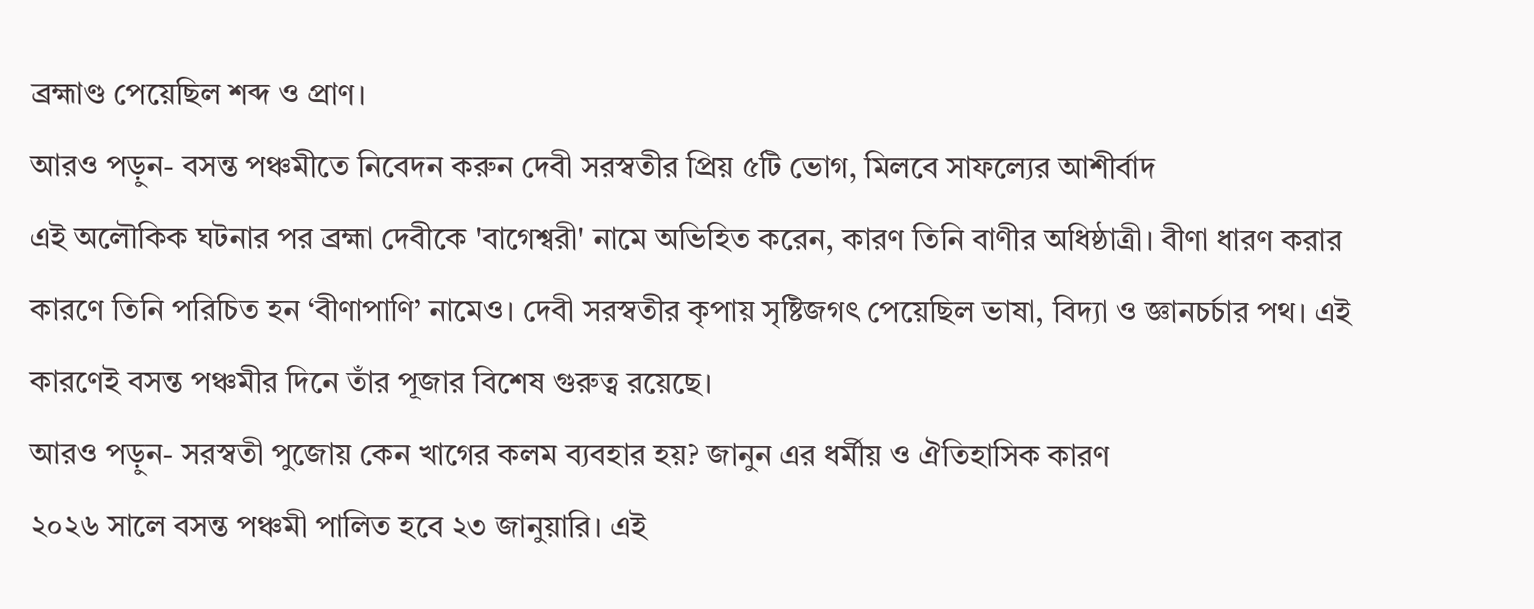ব্রহ্মাণ্ড পেয়েছিল শব্দ ও প্রাণ।
আরও পড়ুন- বসন্ত পঞ্চমীতে নিবেদন করুন দেবী সরস্বতীর প্রিয় ৫টি ভোগ, মিলবে সাফল্যের আশীর্বাদ
এই অলৌকিক ঘটনার পর ব্রহ্মা দেবীকে 'বাগেশ্বরী' নামে অভিহিত করেন, কারণ তিনি বাণীর অধিষ্ঠাত্রী। বীণা ধারণ করার কারণে তিনি পরিচিত হন ‘বীণাপাণি’ নামেও। দেবী সরস্বতীর কৃপায় সৃষ্টিজগৎ পেয়েছিল ভাষা, বিদ্যা ও জ্ঞানচর্চার পথ। এই কারণেই বসন্ত পঞ্চমীর দিনে তাঁর পূজার বিশেষ গুরুত্ব রয়েছে।
আরও পড়ুন- সরস্বতী পুজোয় কেন খাগের কলম ব্যবহার হয়? জানুন এর ধর্মীয় ও ঐতিহাসিক কারণ
২০২৬ সালে বসন্ত পঞ্চমী পালিত হবে ২৩ জানুয়ারি। এই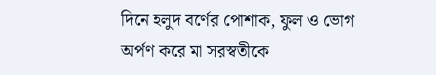দিনে হলুদ বর্ণের পোশাক, ফুল ও ভোগ অর্পণ করে মা সরস্বতীকে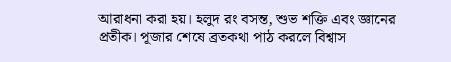আরাধনা করা হয়। হলুদ রং বসন্ত, শুভ শক্তি এবং জ্ঞানের প্রতীক। পূজার শেষে ব্রতকথা পাঠ করলে বিশ্বাস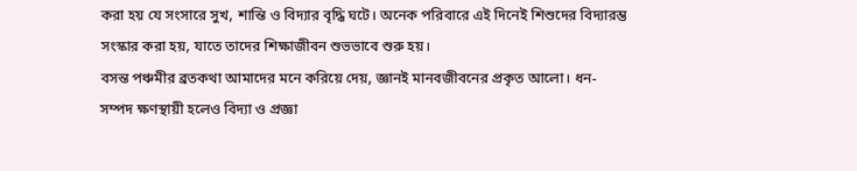করা হয় যে সংসারে সুখ, শান্তি ও বিদ্যার বৃদ্ধি ঘটে। অনেক পরিবারে এই দিনেই শিশুদের বিদ্যারম্ভ সংস্কার করা হয়, যাতে তাদের শিক্ষাজীবন শুভভাবে শুরু হয়।
বসন্ত পঞ্চমীর ব্রতকথা আমাদের মনে করিয়ে দেয়, জ্ঞানই মানবজীবনের প্রকৃত আলো। ধন-সম্পদ ক্ষণস্থায়ী হলেও বিদ্যা ও প্রজ্ঞা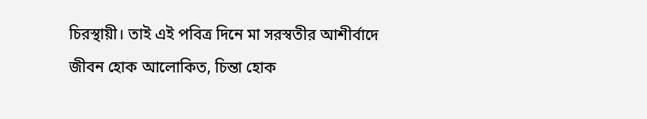চিরস্থায়ী। তাই এই পবিত্র দিনে মা সরস্বতীর আশীর্বাদে জীবন হোক আলোকিত, চিন্তা হোক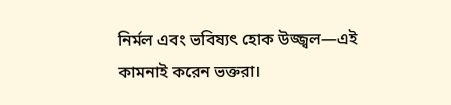নির্মল এবং ভবিষ্যৎ হোক উজ্জ্বল—এই কামনাই করেন ভক্তরা।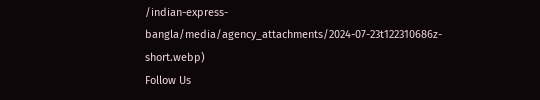/indian-express-bangla/media/agency_attachments/2024-07-23t122310686z-short.webp)
Follow Us